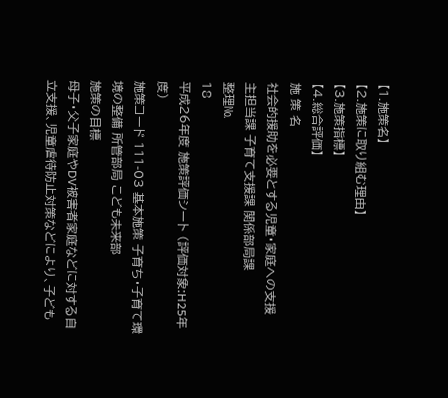【1.施策名】
【2.施策に取り組む理由】
【3.施策指標】
【4.総合評価】
施 策 名
社会的援助を必要とする児童・家庭への支援
主担当課 子育て支援課 関係部局課
整理№
18
平成26年度 施策評価シート (評価対象:H25年度)
施策コード 111-03 基本施策 子育ち・子育て環境の整備 所管部局 こども未来部
施策の目標
母子・父子家庭やDV被害者家庭などに対する自立支援、児童虐待防止対策などにより、子ども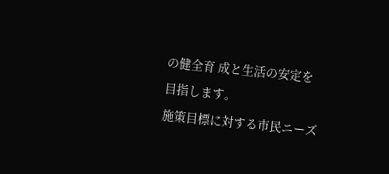の健全育 成と生活の安定を目指します。
施策目標に対する市民ニーズ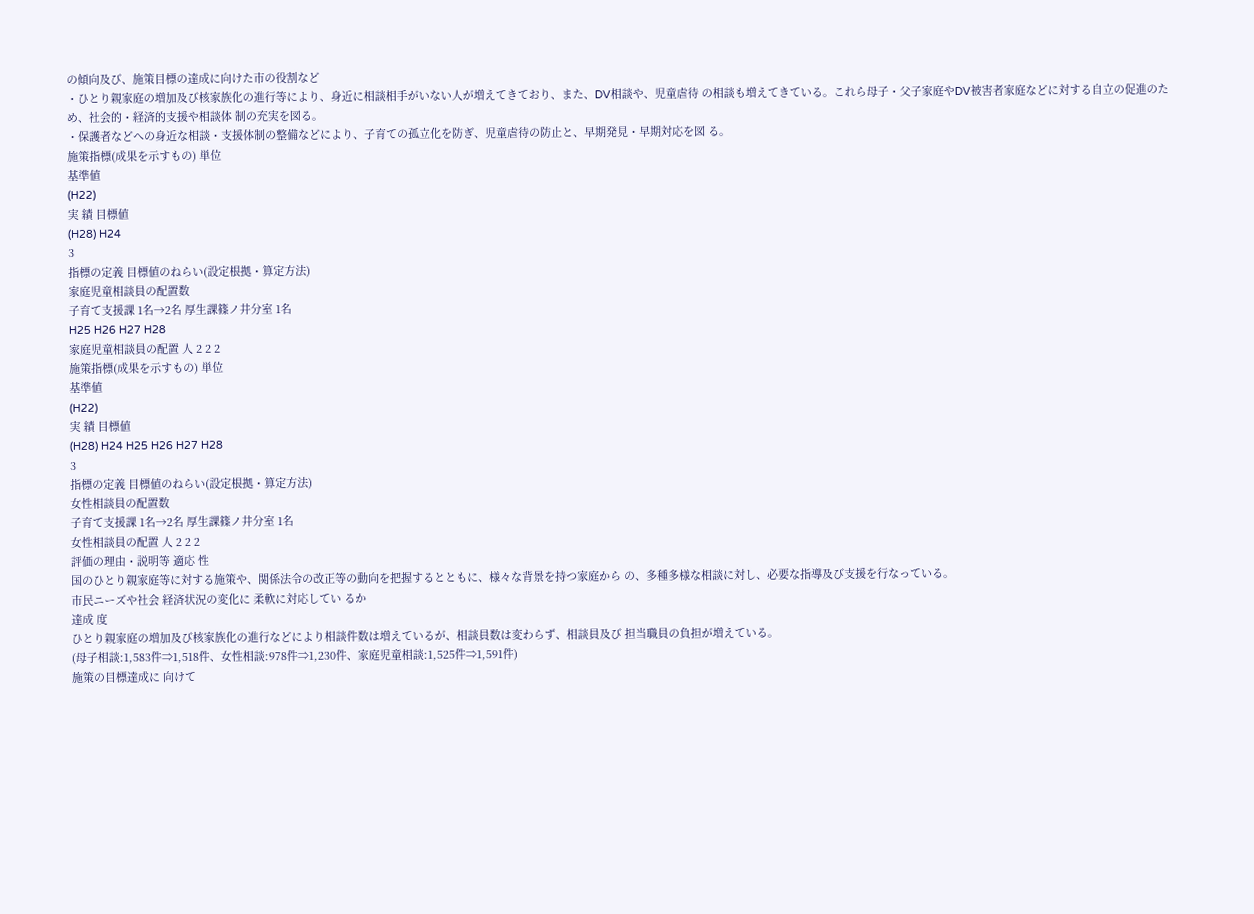の傾向及び、施策目標の達成に向けた市の役割など
・ひとり親家庭の増加及び核家族化の進行等により、身近に相談相手がいない人が増えてきており、また、DV相談や、児童虐待 の相談も増えてきている。これら母子・父子家庭やDV被害者家庭などに対する自立の促進のため、社会的・経済的支援や相談体 制の充実を図る。
・保護者などへの身近な相談・支援体制の整備などにより、子育ての孤立化を防ぎ、児童虐待の防止と、早期発見・早期対応を図 る。
施策指標(成果を示すもの) 単位
基準値
(H22)
実 績 目標値
(H28) H24
3
指標の定義 目標値のねらい(設定根拠・算定方法)
家庭児童相談員の配置数
子育て支援課 1名→2名 厚生課篠ノ井分室 1名
H25 H26 H27 H28
家庭児童相談員の配置 人 2 2 2
施策指標(成果を示すもの) 単位
基準値
(H22)
実 績 目標値
(H28) H24 H25 H26 H27 H28
3
指標の定義 目標値のねらい(設定根拠・算定方法)
女性相談員の配置数
子育て支援課 1名→2名 厚生課篠ノ井分室 1名
女性相談員の配置 人 2 2 2
評価の理由・説明等 適応 性
国のひとり親家庭等に対する施策や、関係法令の改正等の動向を把握するとともに、様々な背景を持つ家庭から の、多種多様な相談に対し、必要な指導及び支援を行なっている。
市民ニーズや社会 経済状況の変化に 柔軟に対応してい るか
達成 度
ひとり親家庭の増加及び核家族化の進行などにより相談件数は増えているが、相談員数は変わらず、相談員及び 担当職員の負担が増えている。
(母子相談:1,583件⇒1,518件、女性相談:978件⇒1,230件、家庭児童相談:1,525件⇒1,591件)
施策の目標達成に 向けて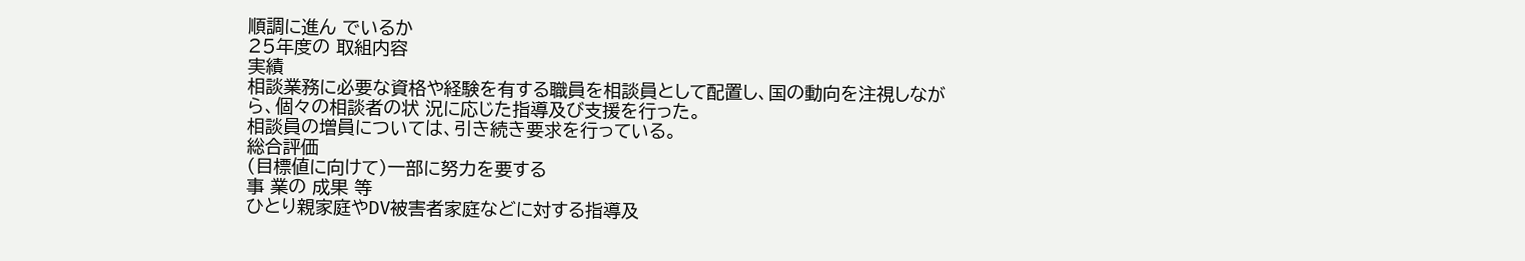順調に進ん でいるか
25年度の 取組内容
実績
相談業務に必要な資格や経験を有する職員を相談員として配置し、国の動向を注視しながら、個々の相談者の状 況に応じた指導及び支援を行った。
相談員の増員については、引き続き要求を行っている。
総合評価
(目標値に向けて)一部に努力を要する
事 業の 成果 等
ひとり親家庭やDV被害者家庭などに対する指導及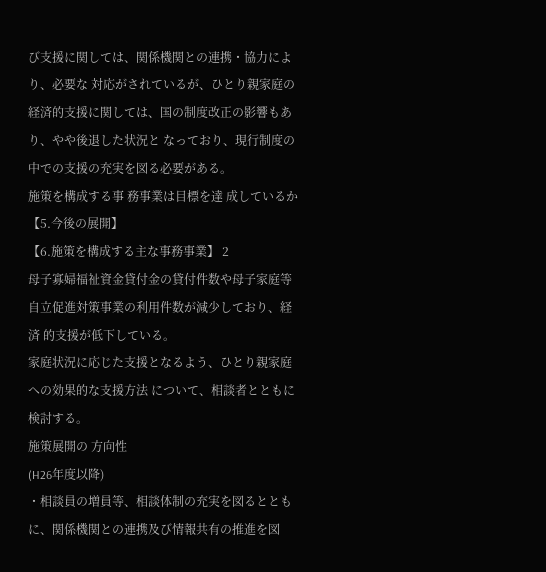び支援に関しては、関係機関との連携・協力により、必要な 対応がされているが、ひとり親家庭の経済的支援に関しては、国の制度改正の影響もあり、やや後退した状況と なっており、現行制度の中での支援の充実を図る必要がある。
施策を構成する事 務事業は目標を達 成しているか
【5.今後の展開】
【6.施策を構成する主な事務事業】 2
母子寡婦福祉資金貸付金の貸付件数や母子家庭等 自立促進対策事業の利用件数が減少しており、経済 的支援が低下している。
家庭状況に応じた支援となるよう、ひとり親家庭への効果的な支援方法 について、相談者とともに検討する。
施策展開の 方向性
(H26年度以降)
・相談員の増員等、相談体制の充実を図るとともに、関係機関との連携及び情報共有の推進を図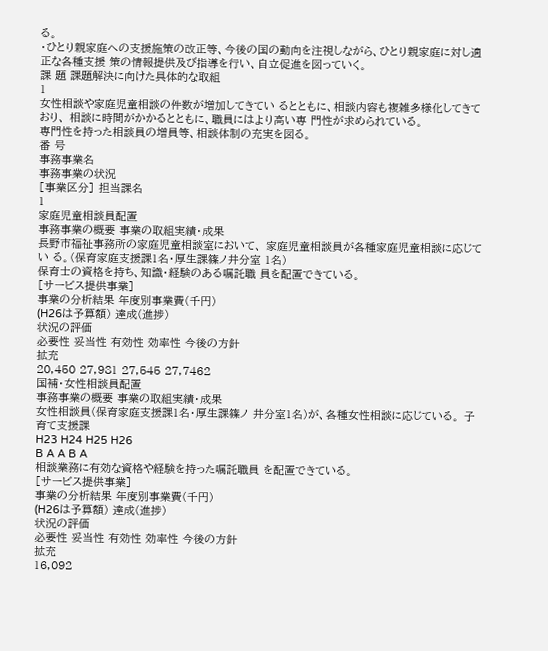る。
・ひとり親家庭への支援施策の改正等、今後の国の動向を注視しながら、ひとり親家庭に対し適正な各種支援 策の情報提供及び指導を行い、自立促進を図っていく。
課 題 課題解決に向けた具体的な取組
1
女性相談や家庭児童相談の件数が増加してきてい るとともに、相談内容も複雑多様化してきており、 相談に時間がかかるとともに、職員にはより高い専 門性が求められている。
専門性を持った相談員の増員等、相談体制の充実を図る。
番 号
事務事業名
事務事業の状況
[事業区分] 担当課名
1
家庭児童相談員配置
事務事業の概要 事業の取組実績・成果
長野市福祉事務所の家庭児童相談室において、 家庭児童相談員が各種家庭児童相談に応じてい る。(保育家庭支援課1名・厚生課篠ノ井分室 1名)
保育士の資格を持ち、知識・経験のある嘱託職 員を配置できている。
[サービス提供事業]
事業の分析結果 年度別事業費(千円)
(H26は予算額) 達成(進捗)
状況の評価
必要性 妥当性 有効性 効率性 今後の方針
拡充
20,450 27,981 27,545 27,7462
国補・女性相談員配置
事務事業の概要 事業の取組実績・成果
女性相談員(保育家庭支援課1名・厚生課篠ノ 井分室1名)が、各種女性相談に応じている。 子育て支援課
H23 H24 H25 H26
B A A B A
相談業務に有効な資格や経験を持った嘱託職員 を配置できている。
[サービス提供事業]
事業の分析結果 年度別事業費(千円)
(H26は予算額) 達成(進捗)
状況の評価
必要性 妥当性 有効性 効率性 今後の方針
拡充
16,092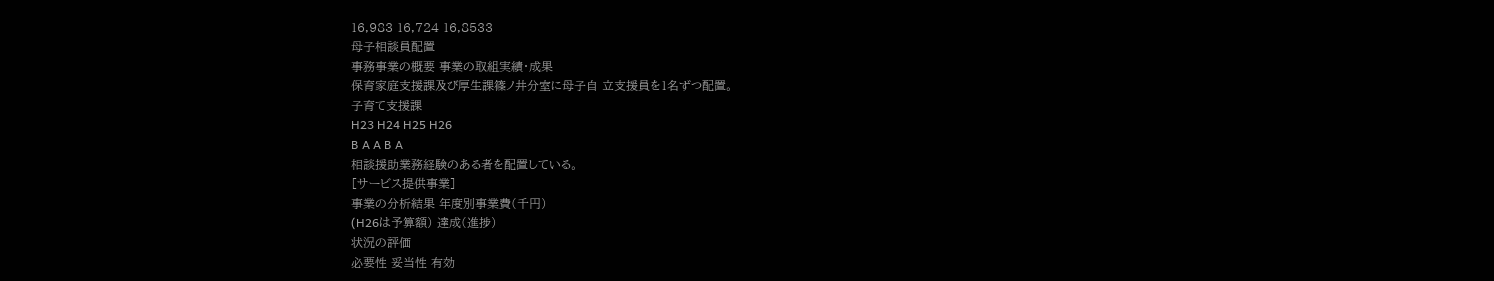16,983 16,724 16,8533
母子相談員配置
事務事業の概要 事業の取組実績・成果
保育家庭支援課及び厚生課篠ノ井分室に母子自 立支援員を1名ずつ配置。
子育て支援課
H23 H24 H25 H26
B A A B A
相談援助業務経験のある者を配置している。
[サービス提供事業]
事業の分析結果 年度別事業費(千円)
(H26は予算額) 達成(進捗)
状況の評価
必要性 妥当性 有効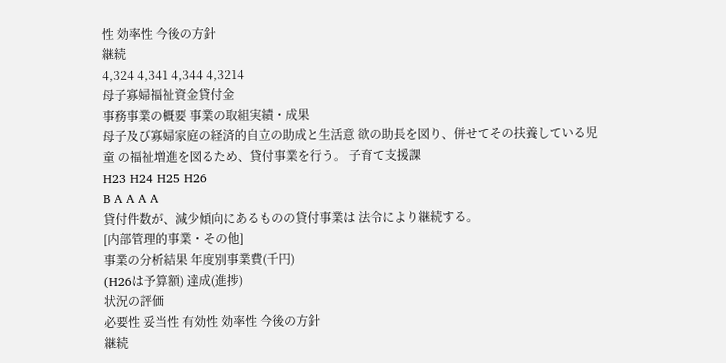性 効率性 今後の方針
継続
4,324 4,341 4,344 4,3214
母子寡婦福祉資金貸付金
事務事業の概要 事業の取組実績・成果
母子及び寡婦家庭の経済的自立の助成と生活意 欲の助長を図り、併せてその扶養している児童 の福祉増進を図るため、貸付事業を行う。 子育て支援課
H23 H24 H25 H26
B A A A A
貸付件数が、減少傾向にあるものの貸付事業は 法令により継続する。
[内部管理的事業・その他]
事業の分析結果 年度別事業費(千円)
(H26は予算額) 達成(進捗)
状況の評価
必要性 妥当性 有効性 効率性 今後の方針
継続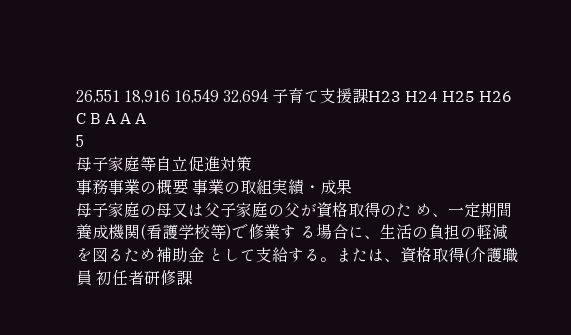26,551 18,916 16,549 32,694 子育て支援課H23 H24 H25 H26
C B A A A
5
母子家庭等自立促進対策
事務事業の概要 事業の取組実績・成果
母子家庭の母又は父子家庭の父が資格取得のた め、一定期間養成機関(看護学校等)で修業す る場合に、生活の負担の軽減を図るため補助金 として支給する。または、資格取得(介護職員 初任者研修課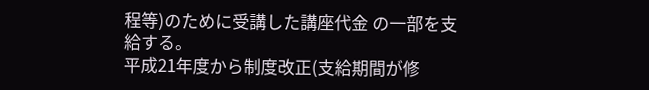程等)のために受講した講座代金 の一部を支給する。
平成21年度から制度改正(支給期間が修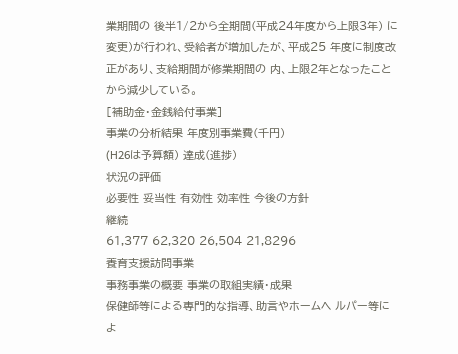業期間の 後半1/2から全期間(平成24年度から上限3年) に変更)が行われ、受給者が増加したが、平成25 年度に制度改正があり、支給期間が修業期間の 内、上限2年となったことから減少している。
[補助金・金銭給付事業]
事業の分析結果 年度別事業費(千円)
(H26は予算額) 達成(進捗)
状況の評価
必要性 妥当性 有効性 効率性 今後の方針
継続
61,377 62,320 26,504 21,8296
養育支援訪問事業
事務事業の概要 事業の取組実績・成果
保健師等による専門的な指導、助言やホームヘ ルパー等によ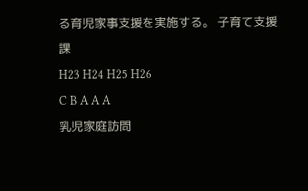る育児家事支援を実施する。 子育て支援課
H23 H24 H25 H26
C B A A A
乳児家庭訪問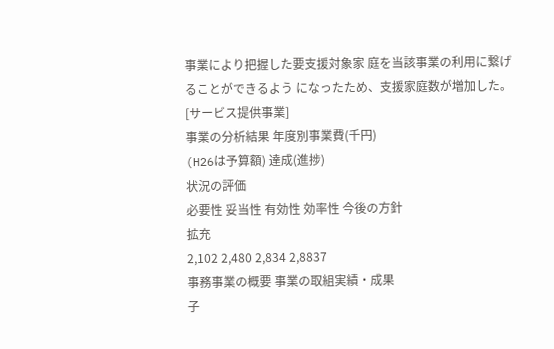事業により把握した要支援対象家 庭を当該事業の利用に繋げることができるよう になったため、支援家庭数が増加した。
[サービス提供事業]
事業の分析結果 年度別事業費(千円)
(H26は予算額) 達成(進捗)
状況の評価
必要性 妥当性 有効性 効率性 今後の方針
拡充
2,102 2,480 2,834 2,8837
事務事業の概要 事業の取組実績・成果
子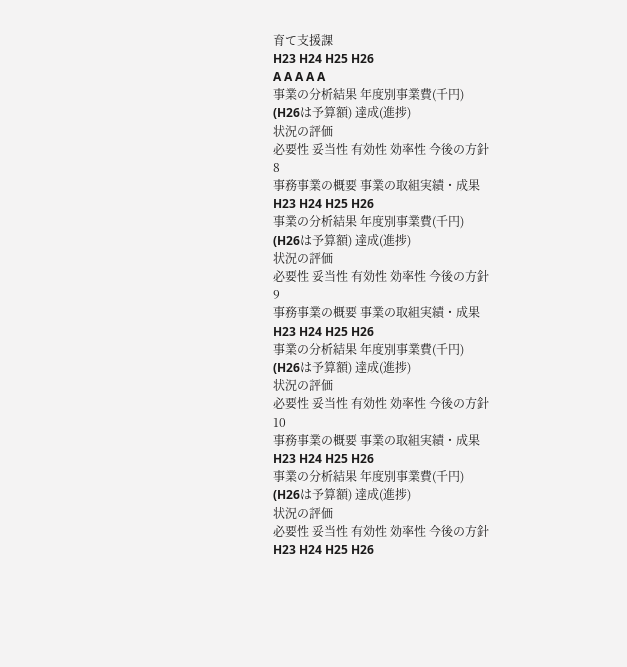育て支援課
H23 H24 H25 H26
A A A A A
事業の分析結果 年度別事業費(千円)
(H26は予算額) 達成(進捗)
状況の評価
必要性 妥当性 有効性 効率性 今後の方針
8
事務事業の概要 事業の取組実績・成果
H23 H24 H25 H26
事業の分析結果 年度別事業費(千円)
(H26は予算額) 達成(進捗)
状況の評価
必要性 妥当性 有効性 効率性 今後の方針
9
事務事業の概要 事業の取組実績・成果
H23 H24 H25 H26
事業の分析結果 年度別事業費(千円)
(H26は予算額) 達成(進捗)
状況の評価
必要性 妥当性 有効性 効率性 今後の方針
10
事務事業の概要 事業の取組実績・成果
H23 H24 H25 H26
事業の分析結果 年度別事業費(千円)
(H26は予算額) 達成(進捗)
状況の評価
必要性 妥当性 有効性 効率性 今後の方針
H23 H24 H25 H26